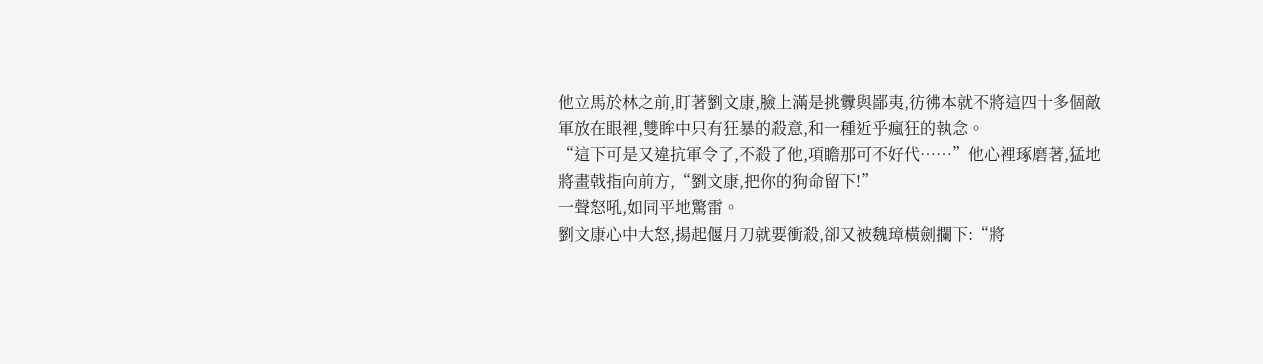他立馬於林之前,盯著劉文康,臉上滿是挑釁與鄙夷,彷彿本就不將這四十多個敵軍放在眼裡,雙眸中只有狂暴的殺意,和一種近乎瘋狂的執念。
“這下可是又違抗軍令了,不殺了他,項瞻那可不好代……”他心裡琢磨著,猛地將畫戟指向前方,“劉文康,把你的狗命留下!”
一聲怒吼,如同平地驚雷。
劉文康心中大怒,揚起偃月刀就要衝殺,卻又被魏璋橫劍攔下:“將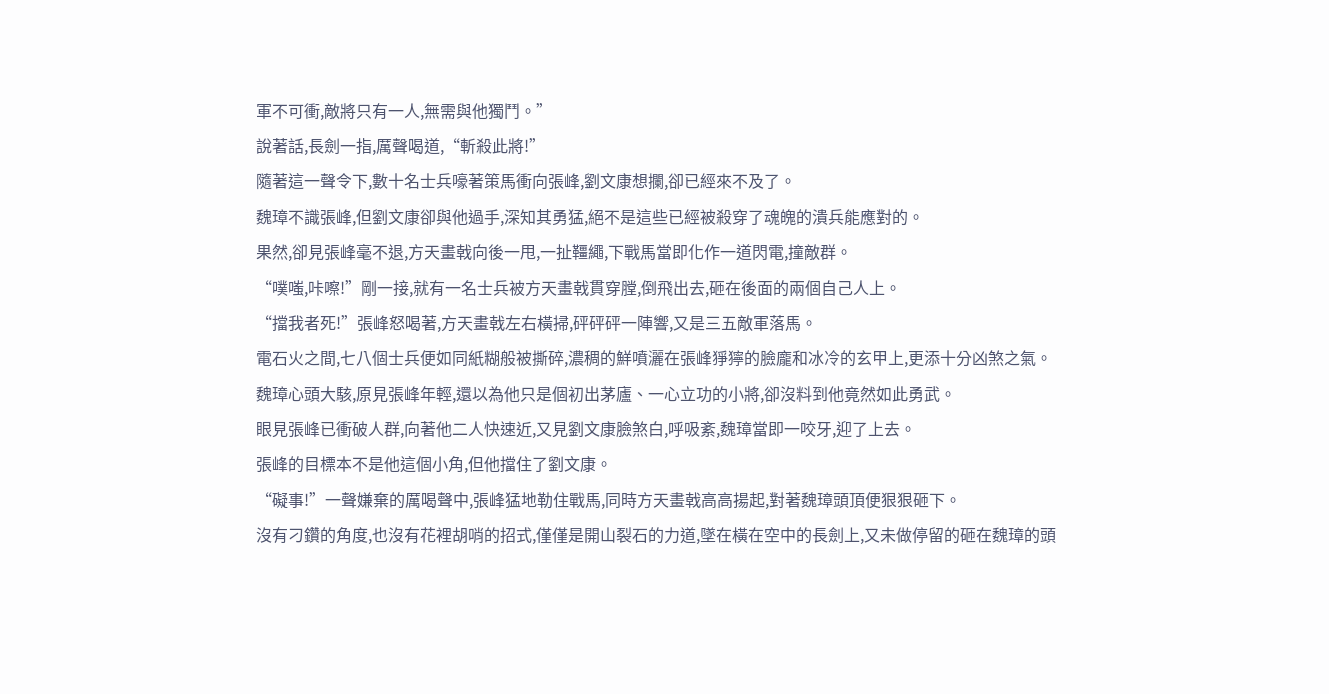軍不可衝,敵將只有一人,無需與他獨鬥。”
說著話,長劍一指,厲聲喝道,“斬殺此將!”
隨著這一聲令下,數十名士兵嚎著策馬衝向張峰,劉文康想攔,卻已經來不及了。
魏璋不識張峰,但劉文康卻與他過手,深知其勇猛,絕不是這些已經被殺穿了魂魄的潰兵能應對的。
果然,卻見張峰毫不退,方天畫戟向後一甩,一扯韁繩,下戰馬當即化作一道閃電,撞敵群。
“噗嗤,咔嚓!”剛一接,就有一名士兵被方天畫戟貫穿膛,倒飛出去,砸在後面的兩個自己人上。
“擋我者死!”張峰怒喝著,方天畫戟左右橫掃,砰砰砰一陣響,又是三五敵軍落馬。
電石火之間,七八個士兵便如同紙糊般被撕碎,濃稠的鮮噴灑在張峰猙獰的臉龐和冰冷的玄甲上,更添十分凶煞之氣。
魏璋心頭大駭,原見張峰年輕,還以為他只是個初出茅廬、一心立功的小將,卻沒料到他竟然如此勇武。
眼見張峰已衝破人群,向著他二人快速近,又見劉文康臉煞白,呼吸紊,魏璋當即一咬牙,迎了上去。
張峰的目標本不是他這個小角,但他擋住了劉文康。
“礙事!”一聲嫌棄的厲喝聲中,張峰猛地勒住戰馬,同時方天畫戟高高揚起,對著魏璋頭頂便狠狠砸下。
沒有刁鑽的角度,也沒有花裡胡哨的招式,僅僅是開山裂石的力道,墜在橫在空中的長劍上,又未做停留的砸在魏璋的頭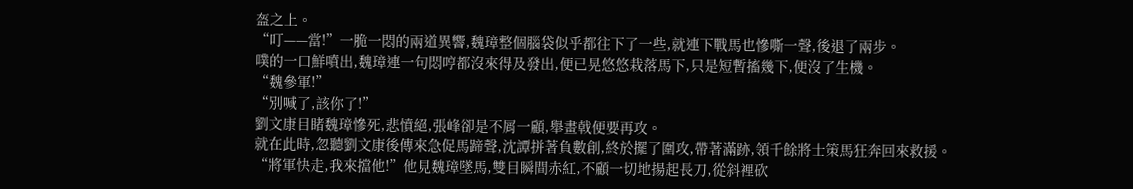盔之上。
“叮——當!”一脆一悶的兩道異響,魏璋整個腦袋似乎都往下了一些,就連下戰馬也慘嘶一聲,後退了兩步。
噗的一口鮮噴出,魏璋連一句悶哼都沒來得及發出,便已晃悠悠栽落馬下,只是短暫搐幾下,便沒了生機。
“魏參軍!”
“別喊了,該你了!”
劉文康目睹魏璋慘死,悲憤絕,張峰卻是不屑一顧,舉畫戟便要再攻。
就在此時,忽聽劉文康後傳來急促馬蹄聲,沈譚拼著負數創,終於擺了圍攻,帶著滿跡,領千餘將士策馬狂奔回來救援。
“將軍快走,我來擋他!”他見魏璋墜馬,雙目瞬間赤紅,不顧一切地揚起長刀,從斜裡砍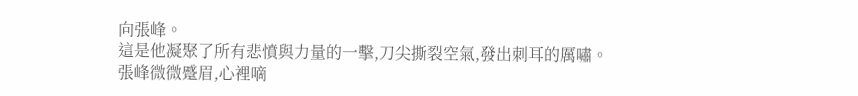向張峰。
這是他凝聚了所有悲憤與力量的一擊,刀尖撕裂空氣,發出刺耳的厲嘯。
張峰微微蹙眉,心裡嘀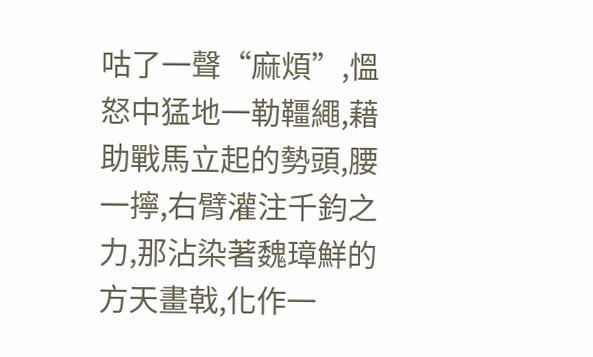咕了一聲“麻煩”,慍怒中猛地一勒韁繩,藉助戰馬立起的勢頭,腰一擰,右臂灌注千鈞之力,那沾染著魏璋鮮的方天畫戟,化作一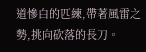道慘白的匹練,帶著風雷之勢,挑向砍落的長刀。